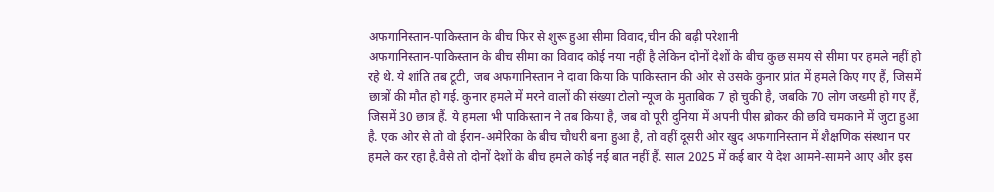अफगानिस्तान-पाकिस्तान के बीच फिर से शुरू हुआ सीमा विवाद,चीन की बढ़ी परेशानी
अफगानिस्तान-पाकिस्तान के बीच सीमा का विवाद कोई नया नहीं है लेकिन दोनों देशों के बीच कुछ समय से सीमा पर हमले नहीं हो रहे थे. ये शांति तब टूटी, जब अफगानिस्तान ने दावा किया कि पाकिस्तान की ओर से उसके कुनार प्रांत में हमले किए गए हैं, जिसमें छात्रों की मौत हो गई. कुनार हमले में मरने वालों की संख्या टोलो न्यूज के मुताबिक 7 हो चुकी है, जबकि 70 लोग जख्मी हो गए हैं, जिसमें 30 छात्र हैं. ये हमला भी पाकिस्तान ने तब किया है, जब वो पूरी दुनिया में अपनी पीस ब्रोकर की छवि चमकाने में जुटा हुआ है. एक ओर से तो वो ईरान-अमेरिका के बीच चौधरी बना हुआ है, तो वहीं दूसरी ओर खुद अफगानिस्तान में शैक्षणिक संस्थान पर हमले कर रहा है.वैसे तो दोनों देशों के बीच हमले कोई नई बात नहीं हैं. साल 2025 में कई बार ये देश आमने-सामने आए और इस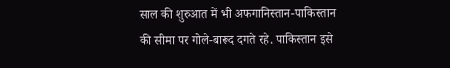साल की शुरुआत में भी अफगानिस्तान-पाकिस्तान की सीमा पर गोले-बारूद दगते रहे. पाकिस्तान इसे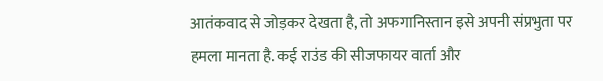आतंकवाद से जोड़कर देखता है, तो अफगानिस्तान इसे अपनी संप्रभुता पर हमला मानता है. कई राउंड की सीजफायर वार्ता और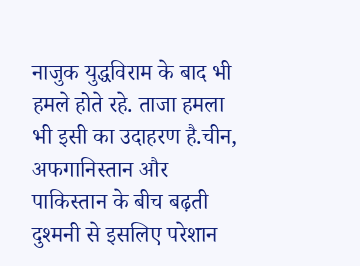नाजुक युद्धविराम के बाद भी हमले होते रहे. ताजा हमला भी इसी का उदाहरण है.चीन, अफगानिस्तान और पाकिस्तान के बीच बढ़ती दुश्मनी से इसलिए परेशान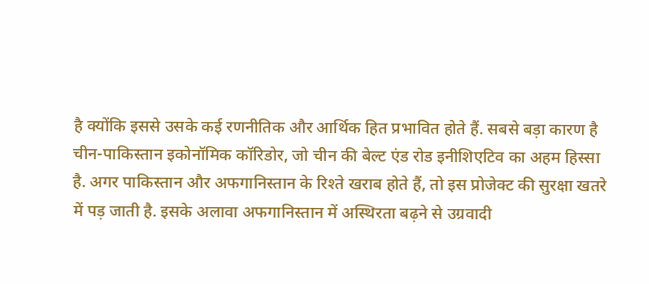है क्योंकि इससे उसके कई रणनीतिक और आर्थिक हित प्रभावित होते हैं. सबसे बड़ा कारण है चीन-पाकिस्तान इकोनॉमिक कॉरिडोर, जो चीन की बेल्ट एंड रोड इनीशिएटिव का अहम हिस्सा है. अगर पाकिस्तान और अफगानिस्तान के रिश्ते खराब होते हैं, तो इस प्रोजेक्ट की सुरक्षा खतरे में पड़ जाती है. इसके अलावा अफगानिस्तान में अस्थिरता बढ़ने से उग्रवादी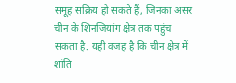समूह सक्रिय हो सकते हैं, जिनका असर चीन के शिनजियांग क्षेत्र तक पहुंच सकता है. यही वजह है कि चीन क्षेत्र में शांति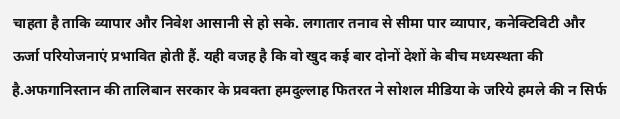चाहता है ताकि व्यापार और निवेश आसानी से हो सके. लगातार तनाव से सीमा पार व्यापार, कनेक्टिविटी और ऊर्जा परियोजनाएं प्रभावित होती हैं. यही वजह है कि वो खुद कई बार दोनों देशों के बीच मध्यस्थता की है.अफगानिस्तान की तालिबान सरकार के प्रवक्ता हमदुल्लाह फितरत ने सोशल मीडिया के जरिये हमले की न सिर्फ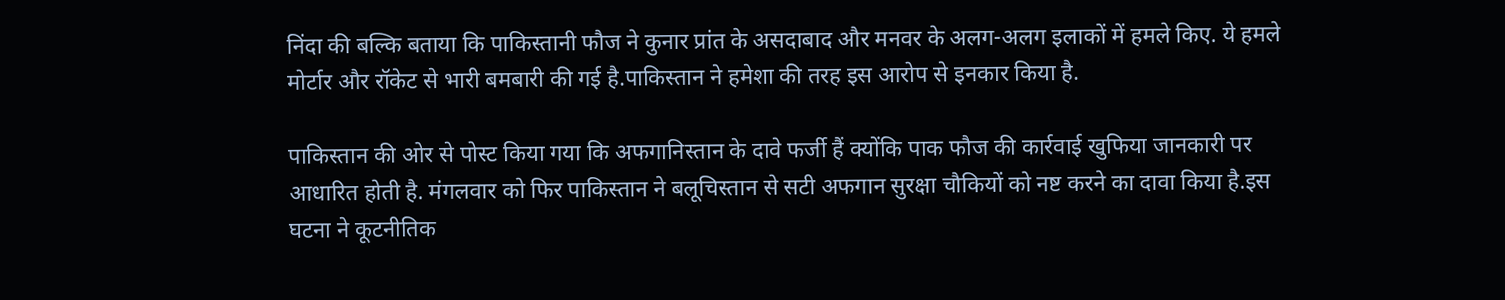निंदा की बल्कि बताया कि पाकिस्तानी फौज ने कुनार प्रांत के असदाबाद और मनवर के अलग-अलग इलाकों में हमले किए. ये हमले मोर्टार और रॉकेट से भारी बमबारी की गई है.पाकिस्तान ने हमेशा की तरह इस आरोप से इनकार किया है.

पाकिस्तान की ओर से पोस्ट किया गया कि अफगानिस्तान के दावे फर्जी हैं क्योंकि पाक फौज की कार्रवाई खुफिया जानकारी पर आधारित होती है. मंगलवार को फिर पाकिस्तान ने बलूचिस्तान से सटी अफगान सुरक्षा चौकियों को नष्ट करने का दावा किया है.इस घटना ने कूटनीतिक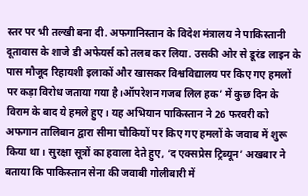स्तर पर भी तल्खी बना दी. अफगानिस्तान के विदेश मंत्रालय ने पाकिस्तानी दूतावास के शाजे डी अफेयर्स को तलब कर लिया. उसकी ओर से डूरंड लाइन के पास मौजूद रिहायशी इलाकों और खासकर विश्वविद्यालय पर किए गए हमलों पर कड़ा विरोध जताया गया है।ऑपरेशन गजब लिल हक’ में कुछ दिन के विराम के बाद ये हमले हुए। यह अभियान पाकिस्तान ने 26 फरवरी को अफगान तालिबान द्वारा सीमा चौकियों पर किए गए हमलों के जवाब में शुरू किया था। सुरक्षा सूत्रों का हवाला देते हुए, ‘द एक्सप्रेस ट्रिब्यून’ अखबार ने बताया कि पाकिस्तान सेना की जवाबी गोलीबारी में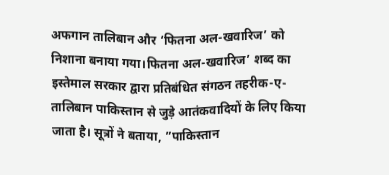अफगान तालिबान और ‘फितना अल-खवारिज’ को निशाना बनाया गया।फितना अल-खवारिज’ शब्द का इस्तेमाल सरकार द्वारा प्रतिबंधित संगठन तहरीक-ए-तालिबान पाकिस्तान से जुड़े आतंकवादियों के लिए किया जाता है। सूत्रों ने बताया, ”पाकिस्तान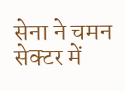सेना ने चमन सेक्टर में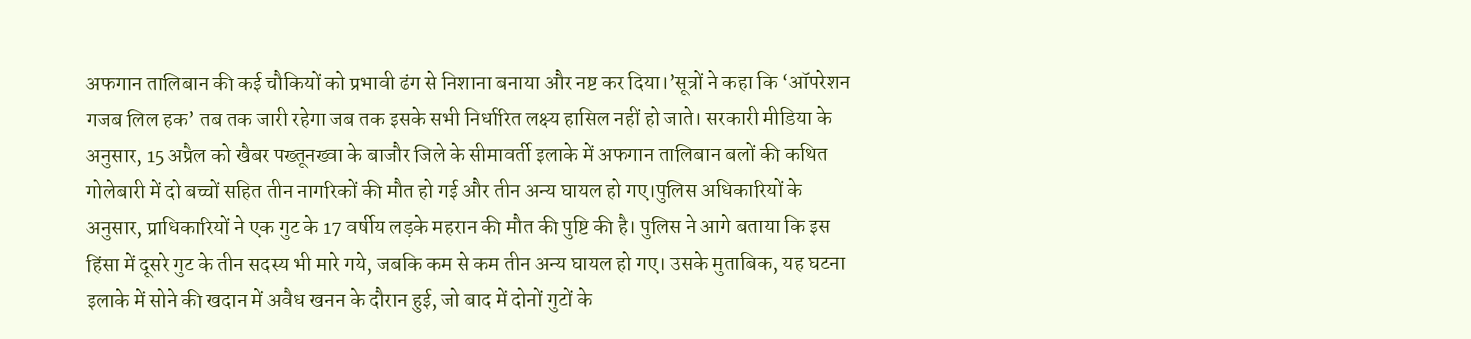अफगान तालिबान की कई चौकियों को प्रभावी ढंग से निशाना बनाया और नष्ट कर दिया।’सूत्रों ने कहा कि ‘ऑपरेशन गजब लिल हक’ तब तक जारी रहेगा जब तक इसके सभी निर्धारित लक्ष्य हासिल नहीं हो जाते। सरकारी मीडिया के अनुसार, 15 अप्रैल को खैबर पख्तूनख्वा के बाजौर जिले के सीमावर्ती इलाके में अफगान तालिबान बलों की कथित गोलेबारी में दो बच्चों सहित तीन नागरिकों की मौत हो गई और तीन अन्य घायल हो गए।पुलिस अधिकारियों के अनुसार, प्राधिकारियों ने एक गुट के 17 वर्षीय लड़के महरान की मौत की पुष्टि की है। पुलिस ने आगे बताया कि इस हिंसा में दूसरे गुट के तीन सदस्य भी मारे गये, जबकि कम से कम तीन अन्य घायल हो गए। उसके मुताबिक, यह घटना इलाके में सोने की खदान में अवैध खनन के दौरान हुई, जो बाद में दोनों गुटों के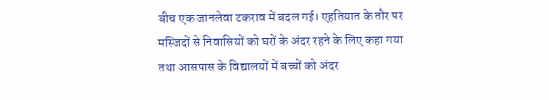बीच एक जानलेवा टकराव में बदल गई। एहतियात के तौर पर मस्जिदों से निवासियों को घरों के अंदर रहने के लिए कहा गया तथा आसपास के विद्यालयों में बच्चों को अंदर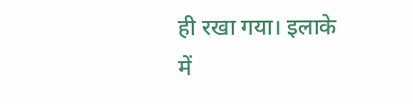ही रखा गया। इलाके में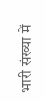भारी संख्या में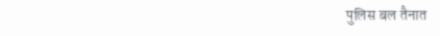पुलिस बल तैनात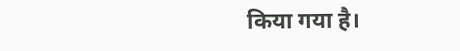किया गया है।